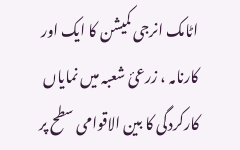اٹامک انرجی کمیشن کا ایک اور کارنامہ ، زرعئ شعبہ میں نمایاں کارکردگی کا بین الاقوامی سطح پر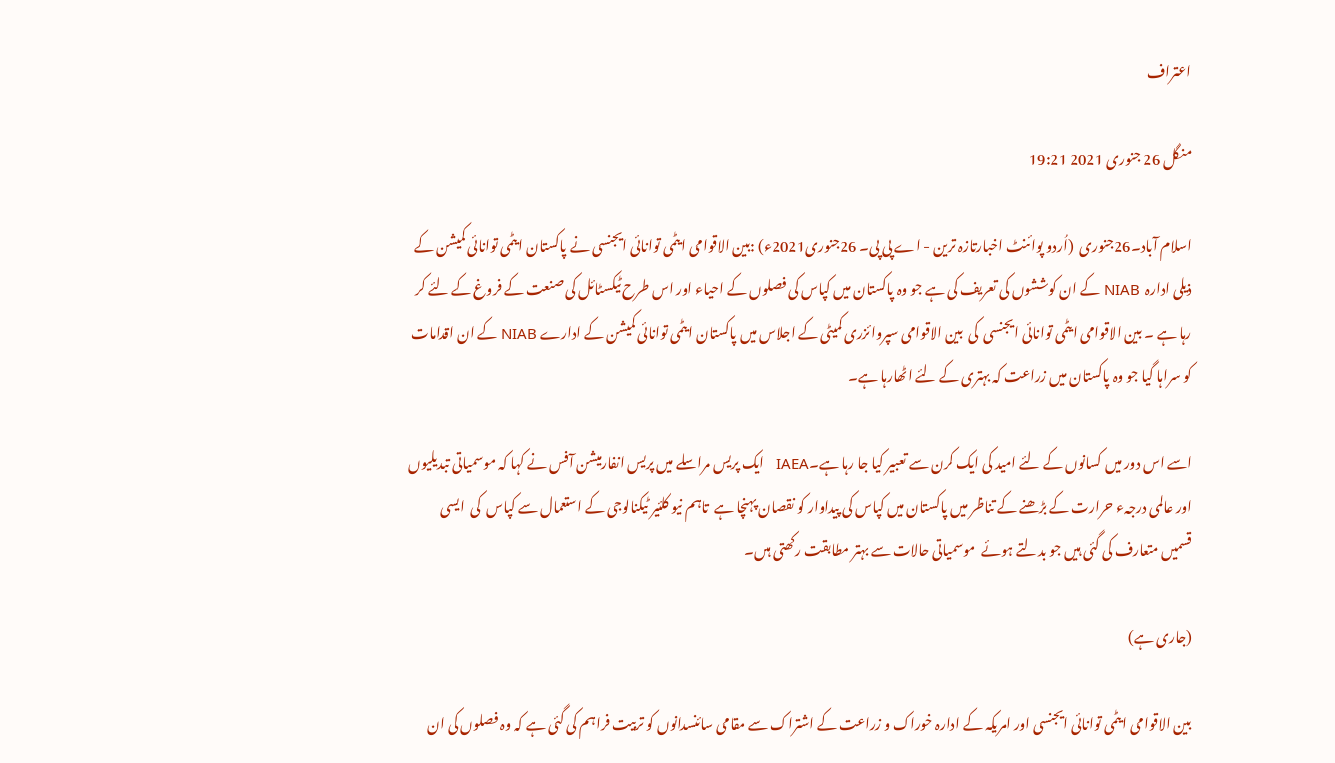اعتراف

منگل 26 جنوری 2021 19:21

اسلام آباد۔26جنوری  (اُردو پوائنٹ اخبارتازہ ترین - اے پی پی۔ 26جنوری2021ء) :بین الاقوامی ایٹمی توانائی ایجنسی نے پاکستان ایٹمی توانائی کمیشن کے ذیلی ادارہ  NIAB کے ان کوششوں کی تعریف کی ہے جو وہ پاکستان میں کپاس کی فصلوں کے احیاء اور اس طرح ٹیکسٹائل کی صنعت کے فروغ کے لئے کر رہا ہے ۔ بین الاقوامی ایٹمی توانائی ایجنسی  کی  بین الاقوامی سپروائزری کمیٹی کے اجلاس میں پاکستان ایٹمی توانائی کمیشن کے ادارے NIAB کے ان اقدامات کو سراہا گیا جو وہ پاکستان میں زراعت کہ بہتری کے لئے اٹھارہا ہے۔

اسے اس دور ميں کسانوں کے لئے امید کى ایک کرن سے تعبیر کیا جا رہا ہے۔IAEA   ایک پریس مراسلے میں پریس انفارمیشن آفس نے کہا کہ موسمیاتی تبدیلیوں اور عالمى درجہء حرارت کے بڑھنے کے تناظر میں پاکستان میں کپاس کی پیداوار کو نقصان پہنچا ہے  تاہم نیو کلئیر ٹیکنالوجی کے استعمال سے کپاس  کی  ایسى قسمیں متعارف کی گئی ہیں جو بدلتے ہوئے  موسمیاتی حالات سے بہتر مطابقت رکھتى ہىں۔

(جاری ہے)

بین الاقوامی ایٹمی توانائی ایجنسی اور امریکہ کے ادارہ خوراک و زراعت کے اشتراک سے مقامى سائنسدانوں کو تربیت فراہم کى گئى ہے کہ وہ فصلوں کی ان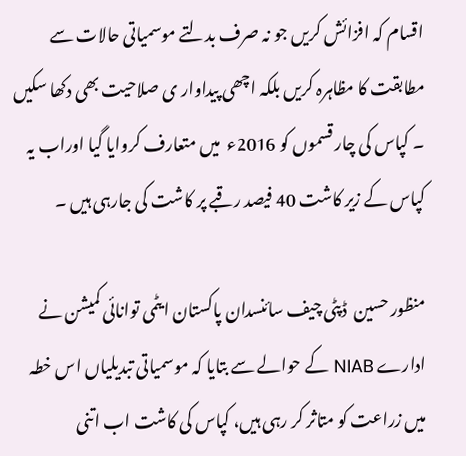اقسام کہ افزائش کریں جو نہ صرف بدلتے موسمیاتی حالات سے مطابقت کا مظاہرہ کریں بلکہ اچھى پیداوار ى صلاحيت بھى دکھا سکیں ۔ کپاس کى چار قسموں کو 2016ء  میں متعارف کروایا گیا اوراب یہ کپاس کے زیر کاشت 40 فیصد رقبے پر کاشت کی جارہی ہیں ۔

منظور حسین  ڈپٹى چیف سائنسدان پاکستان ایٹمی توانائی کمیشن نے ادارے NIAB کے حوالے سے بتایا کہ موسمیاتی تبدیلیاں اس خطہ میں زراعت کو متاثر کر رہى ہیں، کپاس کی کاشت اب اتنى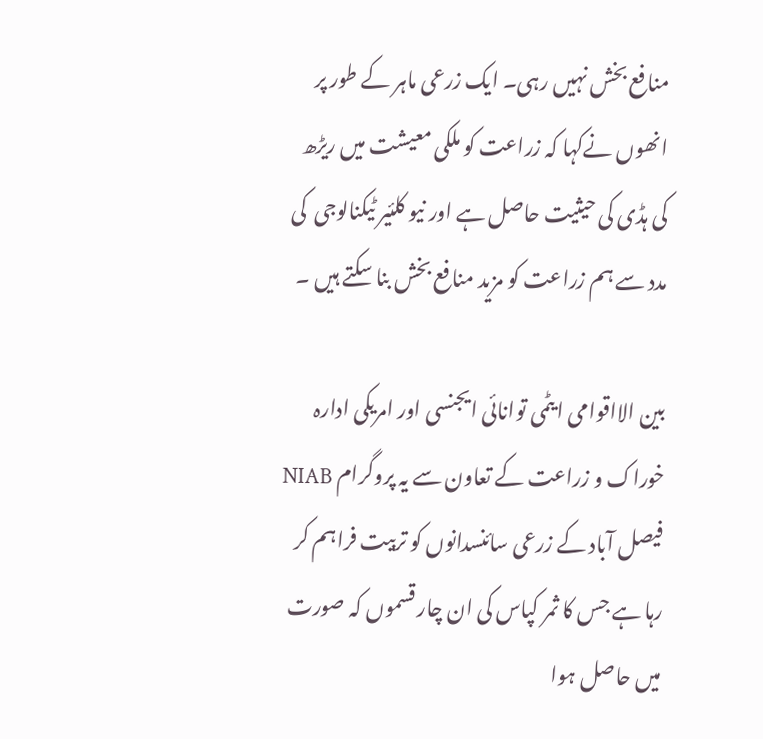منافع بخش نہیں رہى۔ ایک زرعی ماہر کے طور پر انھوں نےکہا کہ زراعت کو ملکى معیشت میں ریڑھ کى ہڈى کى حیثیت حاصل ہے اور نیو کلئیر ٹیکنالوجی  کی مدد سے ہم زراعت کو مزید منافع بخش بنا سکتے ہیں ۔

بین الااقوامی ایٹمی توانائی ایجنسی اور امریکى ادارہ خوراک و زراعت کے تعاون سے یہ پروگرام NIAB فیصل آباد کے زرعى سائنسدانوں کو تربیت فراہم کر رہا ہے جس کا ثمر کپاس کى ان چار قسموں کہ صورت ميں حاصل ہوا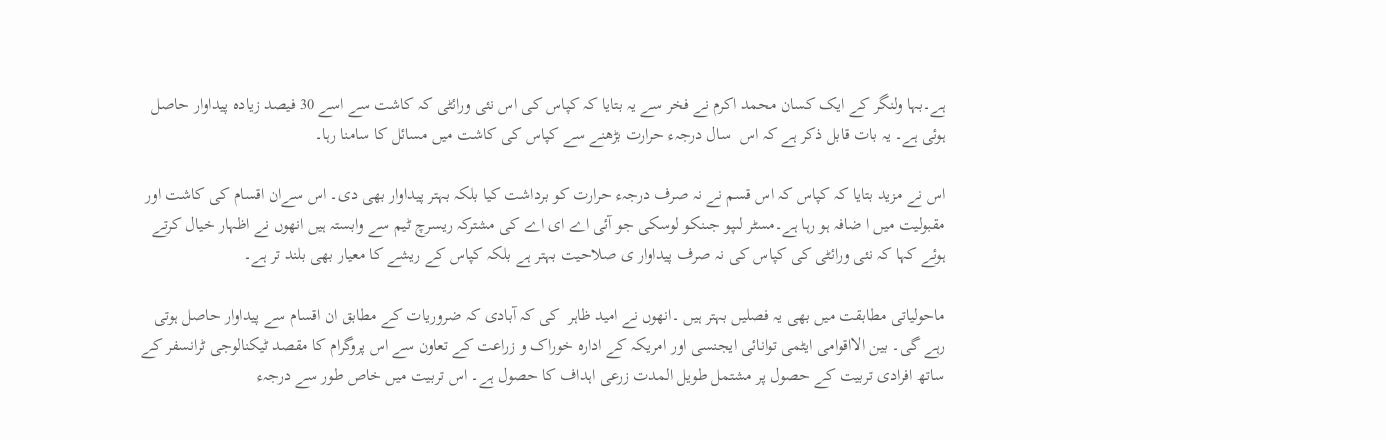ہے۔بہا ولنگر کے ایک کسان محمد اکرم نے فخر سے یہ بتایا کہ کپاس کى اس نئى ورائٹى کہ کاشت سے اسے 30 فیصد زيادہ پیداوار حاصل ہوئى ہے۔ یہ بات قابل ذکر ہے کہ اس  سال درجہء حرارت بڑھنے سے کپاس کى کاشت ميں مسائل کا سامنا رہا۔

اس نے مزید بتایا کہ کپاس کہ اس قسم نے نہ صرف درجہء حرارت کو برداشت کيا بلکہ بہتر پیداوار بھى دى۔ اس سےان اقسام کی کاشت اور مقبولیت میں ا ضافہ ہو رہا ہے۔مسٹر لىپو جىنکو لوسکى جو آئی اے ای اے کی مشترکہ ریسرچ ٹیم سے وابستہ ہیں انھوں نے اظہار خیال کرتے ہوئے کہا کہ نئى ورائٹى کی کپاس کی نہ صرف پیداوار ى صلاحيت بہتر ہے بلکہ کپاس کے ریشے کا معیار بھى بلند تر ہے۔

ماحولیاتی مطابقت میں بھى یہ فصلیں بہتر ہیں ۔انھوں نے امید ظاہر  کی کہ آبادى کہ ضروریات کے مطابق ان اقسام سے پیداوار حاصل ہوتی رہے گى۔ بین الااقوامی ایٹمی توانائی ایجنسی اور امریکہ کے ادارہ خوراک و زراعت کے تعاون سے اس پروگرام کا مقصد ٹیکنالوجی ٹرانسفر کے ساتھ افرادی تربیت کے حصول پر مشتمل طویل المدت زرعی اہداف کا حصول ہے۔ اس تربیت میں خاص طور سے درجہء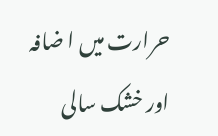حرارت میں ا ضافہ اور خشک سالى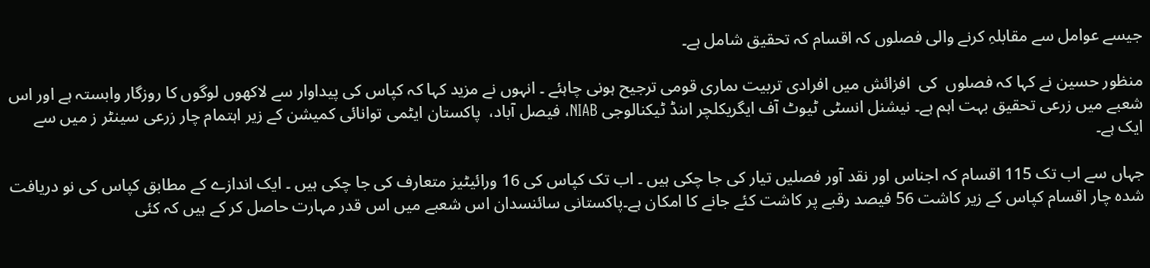جیسے عوامل سے مقابلہِ کرنے والى فصلوں کہ اقسام کہ تحقیق شامل ہے۔

منظور حسین نے کہا کہ فصلوں  کی  افزائش ميں افرادی تربیت ىمارى قومى ترجیح ہونى چاہئے ۔ انہوں نے مزید کہا کہ کپاس کى پیداوار سے لاکھوں لوگوں کا روزگار وابستہ ہے اور اس شعبے میں زرعى تحقیق بہت اہم ہے۔ نیشنل انسٹی ٹیوٹ آف ایگریکلچر اىنڈ ٹیکنالوجی NIAB، فیصل آباد،  پاکستان ایٹمی توانائی کمیشن کے زیر اہتمام چار زرعی سینٹر ز میں سے ایک ہے۔

جہاں سے اب تک 115 اقسام کہ اجناس اور نقد آور فصلیں تیار کی جا چکى ہیں ۔ اب تک کپاس کی 16 ورائیٹیز متعارف کی جا چکى ہیں ۔ ایک اندازے کے مطابق کپاس کی نو دريافت شدہ چار اقسام کپاس کے زیر کاشت 56 فیصد رقبے پر کاشت کئے جانے کا امکان ہے۔پاکستانی سائنسدان اس شعبے میں اس قدر مہارت حاصل کر کے ہیں کہ کئى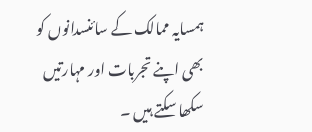ہمسایہ ممالک کے سائنسدانوں کو بھى اپنے تجربات اور مہارتیں سکھا سکتے ہیں ۔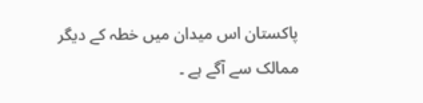پاکستان اس میدان میں خطہ کے دیگر ممالک سے آگے ہے ۔